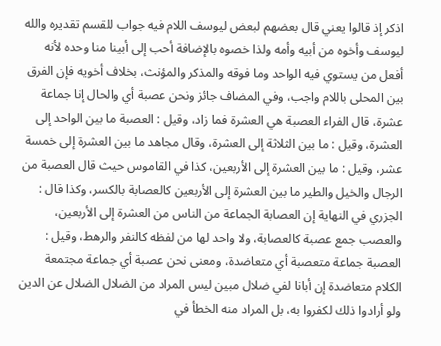اذكر إذ قالوا يعني قال بعضهم لبعض ليوسف اللام فيه جواب للقسم تقديره والله ليوسف وأخوه من أبيه وأمه ولذا خصوه بالإضافة أحب إلى أبينا منا وحده لأنه أفعل من يستوي فيه الواحد وما فوقه والمذكر والمؤنث، بخلاف أخويه فإن الفرق بين المحلى باللام واجب، وفي المضاف جائز ونحن عصبة أي والحال إنا جماعة عشرة، قال الفراء العصبة هي العشرة فما زاد، وقيل : العصبة ما بين الواحد إلى العشرة، وقيل : ما بين الثلاثة إلى العشرة، وقال مجاهد ما بين العشرة إلى خمسة عشر، وقيل : ما بين العشرة إلى الأربعين، كذا في القاموس حيث قال العصبة من الرجال والخيل والطير ما بين العشرة إلى الأربعين كالعصابة بالكسر، وكذا قال : الجزري في النهاية إن العصابة الجماعة من الناس من العشرة إلى الأربعين، والعصب جمع عصبة كالعصابة، ولا واحد لها من لفظه كالنفر والرهط، وقيل : العصبة جماعة متعصبة أي متعاضدة، ومعنى نحن عصبة أي جماعة مجتمعة الكلام متعاضدة إن أبانا لفي ضلال مبين ليس المراد من الضلال الضلال عن الدين ولو أرادوا ذلك لكفروا به، بل المراد منه الخطأ في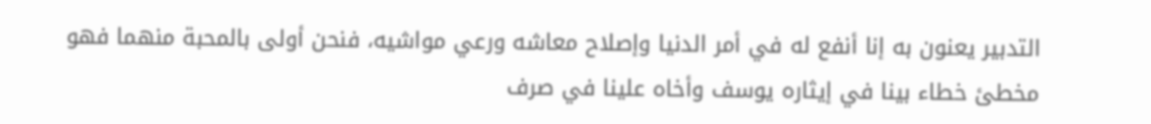التدبير يعنون به إنا أنفع له في أمر الدنيا وإصلاح معاشه ورعي مواشيه، فنحن أولى بالمحبة منهما فهو مخطئ خطاء بينا في إيثاره يوسف وأخاه علينا في صرف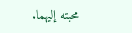محبته إليهما.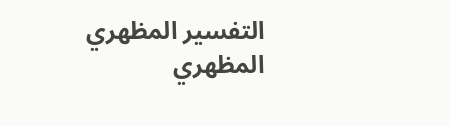التفسير المظهري
المظهري